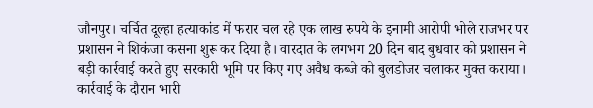जौनपुर। चर्चित दूल्हा हत्याकांड में फरार चल रहे एक लाख रुपये के इनामी आरोपी भोले राजभर पर प्रशासन ने शिकंजा कसना शुरू कर दिया है। वारदात के लगभग 20 दिन बाद बुधवार को प्रशासन ने बड़ी कार्रवाई करते हुए सरकारी भूमि पर किए गए अवैध कब्जे को बुलडोजर चलाकर मुक्त कराया। कार्रवाई के दौरान भारी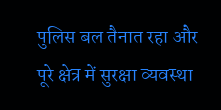पुलिस बल तैनात रहा और पूरे क्षेत्र में सुरक्षा व्यवस्था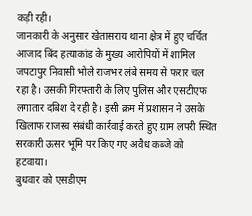कड़ी रही।
जानकारी के अनुसार खेतासराय थाना क्षेत्र में हुए चर्चित आजाद बिंद हत्याकांड के मुख्य आरोपियों में शामिल जपटापुर निवासी भोले राजभर लंबे समय से फरार चल रहा है। उसकी गिरफ्तारी के लिए पुलिस और एसटीएफ लगातार दबिश दे रही है। इसी क्रम में प्रशासन ने उसके खिलाफ राजस्व संबंधी कार्रवाई करते हुए ग्राम लपरी स्थित सरकारी ऊसर भूमि पर किए गए अवैध कब्जे को हटवाया।
बुधवार को एसडीएम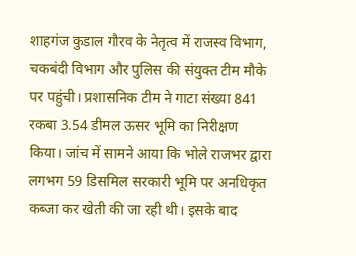शाहगंज कुडाल गौरव के नेतृत्व में राजस्व विभाग, चकबंदी विभाग और पुलिस की संयुक्त टीम मौके पर पहुंची। प्रशासनिक टीम ने गाटा संख्या 841 रकबा 3.54 डीमल ऊसर भूमि का निरीक्षण किया। जांच में सामने आया कि भोले राजभर द्वारा लगभग 59 डिसमिल सरकारी भूमि पर अनधिकृत कब्जा कर खेती की जा रही थी। इसके बाद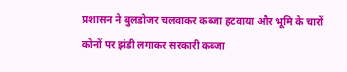प्रशासन ने बुलडोजर चलवाकर कब्जा हटवाया और भूमि के चारों कोनों पर झंडी लगाकर सरकारी कब्जा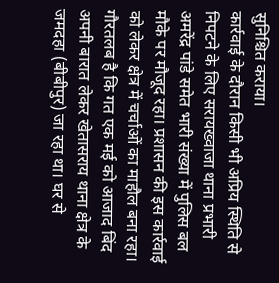सुनिश्चित कराया।
कार्रवाई के दौरान किसी भी अप्रिय स्थिति से निपटने के लिए सरायख्वाजा थाना प्रभारी अमरेंद्र पांडे समेत भारी संख्या में पुलिस बल मौके पर मौजूद रहा। प्रशासन की इस कार्रवाई को लेकर क्षेत्र में चर्चाओं का माहौल बना रहा।
गौरतलब है कि गत एक मई को आजाद बिंद अपनी बारात लेकर खेतासराय थाना क्षेत्र के जमदहा (बीबीपुर) जा रहा था। घर से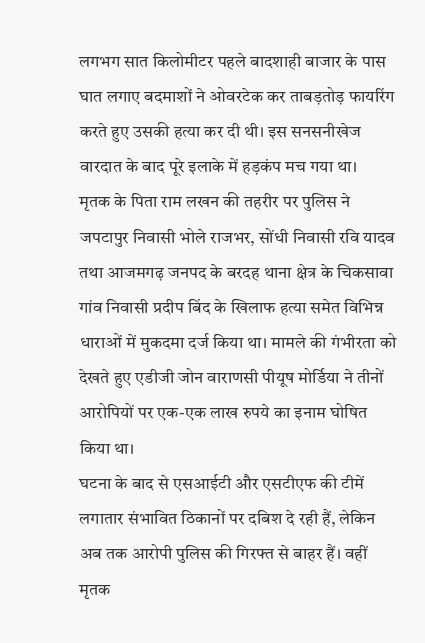लगभग सात किलोमीटर पहले बादशाही बाजार के पास घात लगाए बदमाशों ने ओवरटेक कर ताबड़तोड़ फायरिंग करते हुए उसकी हत्या कर दी थी। इस सनसनीखेज वारदात के बाद पूरे इलाके में हड़कंप मच गया था।
मृतक के पिता राम लखन की तहरीर पर पुलिस ने जपटापुर निवासी भोले राजभर, सोंधी निवासी रवि यादव तथा आजमगढ़ जनपद के बरदह थाना क्षेत्र के चिकसावा गांव निवासी प्रदीप बिंद के खिलाफ हत्या समेत विभिन्न धाराओं में मुकदमा दर्ज किया था। मामले की गंभीरता को देखते हुए एडीजी जोन वाराणसी पीयूष मोर्डिया ने तीनों आरोपियों पर एक-एक लाख रुपये का इनाम घोषित किया था।
घटना के बाद से एसआईटी और एसटीएफ की टीमें लगातार संभावित ठिकानों पर दबिश दे रही हैं, लेकिन अब तक आरोपी पुलिस की गिरफ्त से बाहर हैं। वहीं मृतक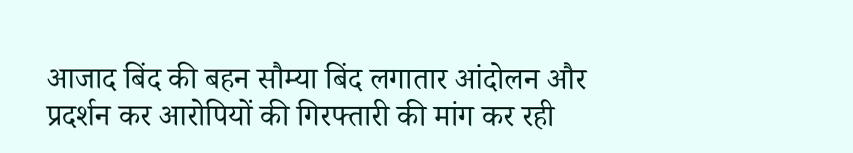आजाद बिंद की बहन सौम्या बिंद लगातार आंदोलन और प्रदर्शन कर आरोपियों की गिरफ्तारी की मांग कर रही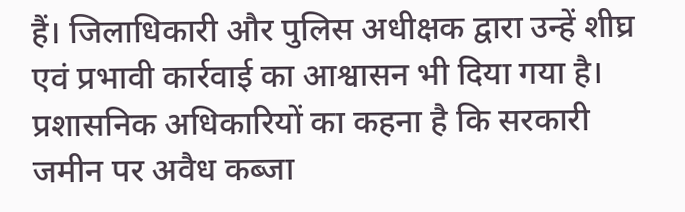हैं। जिलाधिकारी और पुलिस अधीक्षक द्वारा उन्हें शीघ्र एवं प्रभावी कार्रवाई का आश्वासन भी दिया गया है।
प्रशासनिक अधिकारियों का कहना है कि सरकारी जमीन पर अवैध कब्जा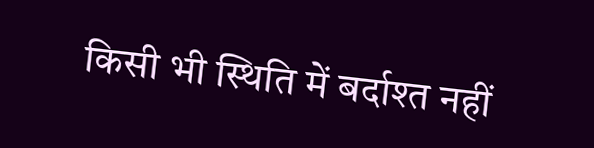किसी भी स्थिति में बर्दाश्त नहीं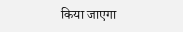किया जाएगा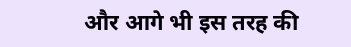और आगे भी इस तरह की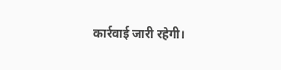कार्रवाई जारी रहेगी।